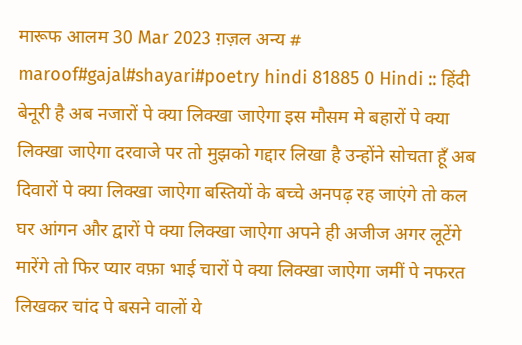मारूफ आलम 30 Mar 2023 ग़ज़ल अन्य # maroof#gajal#shayari#poetry hindi 81885 0 Hindi :: हिंदी
बेनूरी है अब नजारों पे क्या लिक्खा जाऐगा इस मौसम मे बहारों पे क्या लिक्खा जाऐगा दरवाजे पर तो मुझको गद्दार लिखा है उन्होंने सोचता हूँ अब दिवारों पे क्या लिक्खा जाऐगा बस्तियों के बच्चे अनपढ़ रह जाएंगे तो कल घर आंगन और द्वारों पे क्या लिक्खा जाऐगा अपने ही अजीज अगर लूटेंगे मारेंगे तो फिर प्यार वफ़ा भाई चारों पे क्या लिक्खा जाऐगा जमीं पे नफरत लिखकर चांद पे बसने वालों ये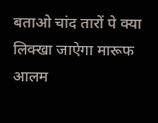बताओ चांद तारों पे क्या लिक्खा जाऐगा मारूफ आलम